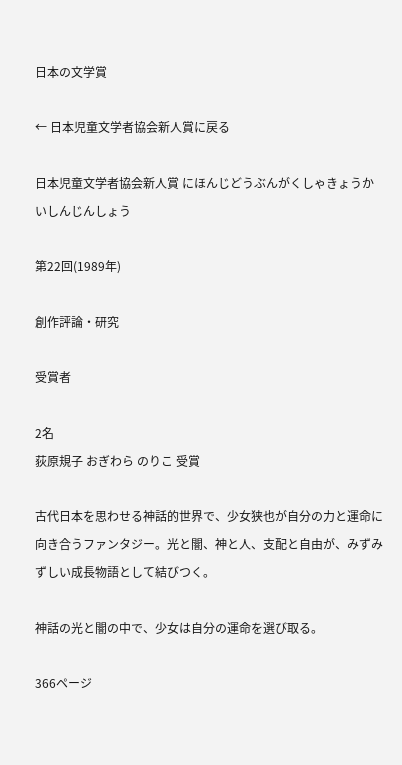日本の文学賞

← 日本児童文学者協会新人賞に戻る

日本児童文学者協会新人賞 にほんじどうぶんがくしゃきょうかいしんじんしょう

第22回(1989年)

創作評論・研究

受賞者

2名
荻原規子 おぎわら のりこ 受賞

古代日本を思わせる神話的世界で、少女狭也が自分の力と運命に向き合うファンタジー。光と闇、神と人、支配と自由が、みずみずしい成長物語として結びつく。

神話の光と闇の中で、少女は自分の運命を選び取る。

366ページ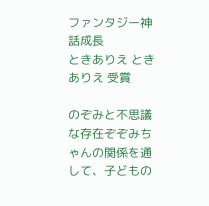ファンタジー神話成長
ときありえ とき ありえ 受賞

のぞみと不思議な存在ぞぞみちゃんの関係を通して、子どもの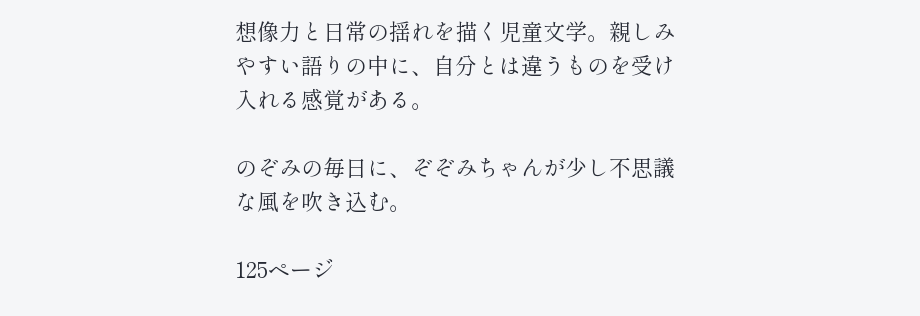想像力と日常の揺れを描く児童文学。親しみやすい語りの中に、自分とは違うものを受け入れる感覚がある。

のぞみの毎日に、ぞぞみちゃんが少し不思議な風を吹き込む。

125ページ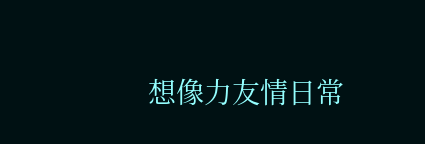想像力友情日常